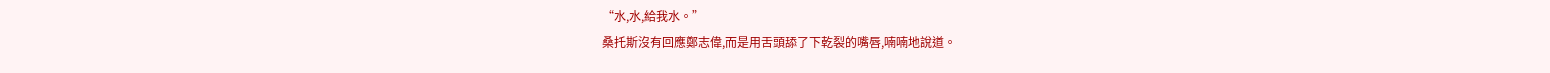“水,水,給我水。”
桑托斯沒有回應鄭志偉,而是用舌頭舔了下乾裂的嘴唇,喃喃地說道。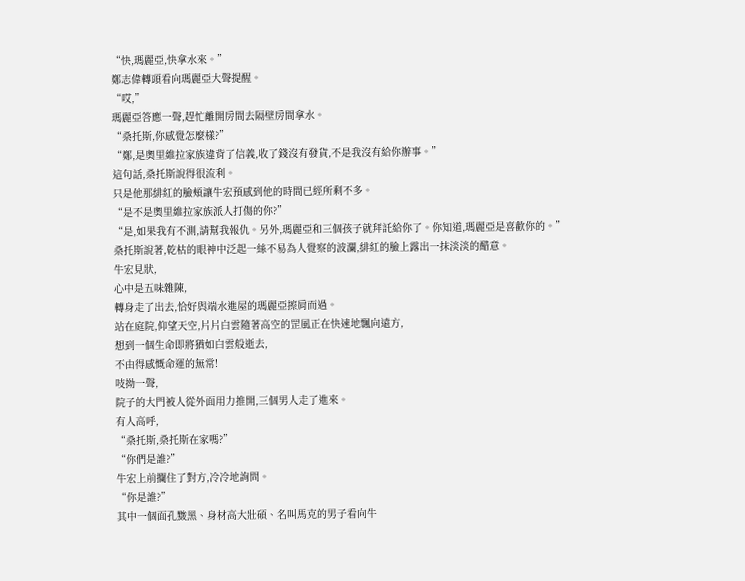“快,瑪麗亞,快拿水來。”
鄭志偉轉頭看向瑪麗亞大聲提醒。
“哎,”
瑪麗亞答應一聲,趕忙離開房間去隔壁房間拿水。
“桑托斯,你感覺怎麼樣?”
“鄭,是奧里維拉家族違背了信義,收了錢沒有發貨,不是我沒有給你辦事。”
這句話,桑托斯說得很流利。
只是他那緋紅的臉頰讓牛宏預感到他的時間已經所剩不多。
“是不是奧里維拉家族派人打傷的你?”
“是,如果我有不測,請幫我報仇。另外,瑪麗亞和三個孩子就拜託給你了。你知道,瑪麗亞是喜歡你的。”
桑托斯說著,乾枯的眼神中泛起一絲不易為人覺察的波瀾,緋紅的臉上露出一抹淡淡的醋意。
牛宏見狀,
心中是五味雜陳,
轉身走了出去,恰好與端水進屋的瑪麗亞擦肩而過。
站在庭院,仰望天空,片片白雲隨著高空的罡風正在快速地飄向遠方,
想到一個生命即將猶如白雲般逝去,
不由得感慨命運的無常!
吱拗一聲,
院子的大門被人從外面用力推開,三個男人走了進來。
有人高呼,
“桑托斯,桑托斯在家嗎?”
“你們是誰?”
牛宏上前攔住了對方,冷冷地詢問。
“你是誰?”
其中一個面孔黢黑、身材高大壯碩、名叫馬克的男子看向牛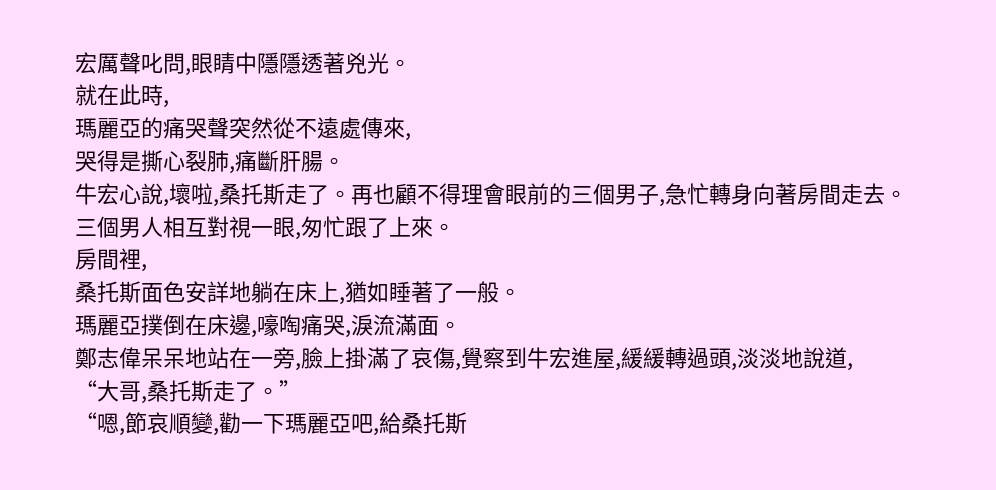宏厲聲叱問,眼睛中隱隱透著兇光。
就在此時,
瑪麗亞的痛哭聲突然從不遠處傳來,
哭得是撕心裂肺,痛斷肝腸。
牛宏心說,壞啦,桑托斯走了。再也顧不得理會眼前的三個男子,急忙轉身向著房間走去。
三個男人相互對視一眼,匆忙跟了上來。
房間裡,
桑托斯面色安詳地躺在床上,猶如睡著了一般。
瑪麗亞撲倒在床邊,嚎啕痛哭,淚流滿面。
鄭志偉呆呆地站在一旁,臉上掛滿了哀傷,覺察到牛宏進屋,緩緩轉過頭,淡淡地說道,
“大哥,桑托斯走了。”
“嗯,節哀順變,勸一下瑪麗亞吧,給桑托斯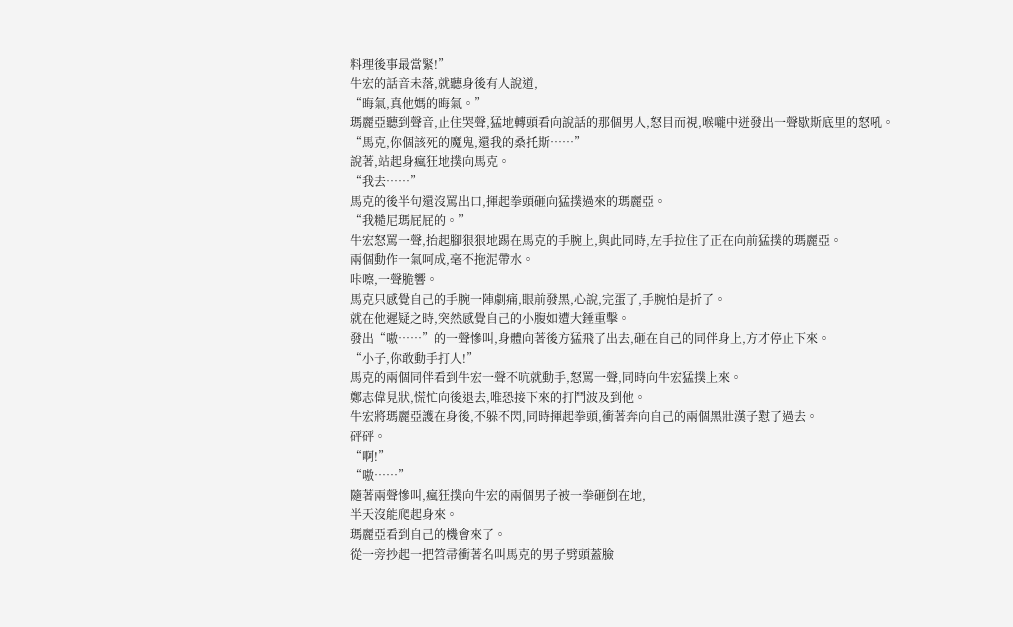料理後事最當緊!”
牛宏的話音未落,就聽身後有人說道,
“晦氣,真他媽的晦氣。”
瑪麗亞聽到聲音,止住哭聲,猛地轉頭看向說話的那個男人,怒目而視,喉嚨中迸發出一聲歇斯底里的怒吼。
“馬克,你個該死的魔鬼,還我的桑托斯……”
說著,站起身瘋狂地撲向馬克。
“我去……”
馬克的後半句還沒罵出口,揮起拳頭砸向猛撲過來的瑪麗亞。
“我糙尼瑪屁屁的。”
牛宏怒罵一聲,抬起腳狠狠地踢在馬克的手腕上,與此同時,左手拉住了正在向前猛撲的瑪麗亞。
兩個動作一氣呵成,毫不拖泥帶水。
咔嚓,一聲脆響。
馬克只感覺自己的手腕一陣劇痛,眼前發黑,心說,完蛋了,手腕怕是折了。
就在他遲疑之時,突然感覺自己的小腹如遭大錘重擊。
發出“嗷……”的一聲慘叫,身體向著後方猛飛了出去,砸在自己的同伴身上,方才停止下來。
“小子,你敢動手打人!”
馬克的兩個同伴看到牛宏一聲不吭就動手,怒罵一聲,同時向牛宏猛撲上來。
鄭志偉見狀,慌忙向後退去,唯恐接下來的打鬥波及到他。
牛宏將瑪麗亞護在身後,不躲不閃,同時揮起拳頭,衝著奔向自己的兩個黑壯漢子懟了過去。
砰砰。
“啊!”
“嗷……”
隨著兩聲慘叫,瘋狂撲向牛宏的兩個男子被一拳砸倒在地,
半天沒能爬起身來。
瑪麗亞看到自己的機會來了。
從一旁抄起一把笤帚衝著名叫馬克的男子劈頭蓋臉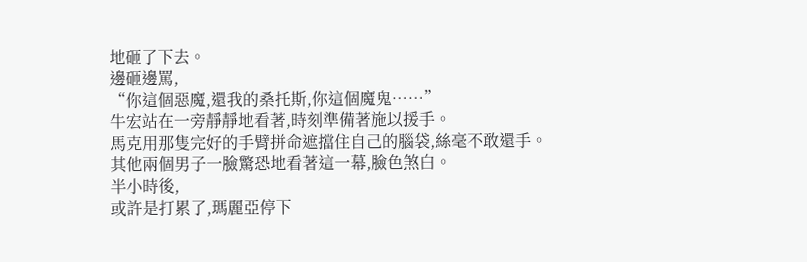地砸了下去。
邊砸邊罵,
“你這個惡魔,還我的桑托斯,你這個魔鬼……”
牛宏站在一旁靜靜地看著,時刻準備著施以援手。
馬克用那隻完好的手臂拼命遮擋住自己的腦袋,絲毫不敢還手。
其他兩個男子一臉驚恐地看著這一幕,臉色煞白。
半小時後,
或許是打累了,瑪麗亞停下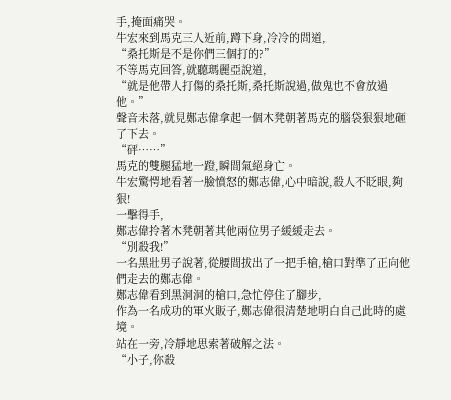手,掩面痛哭。
牛宏來到馬克三人近前,蹲下身,冷冷的問道,
“桑托斯是不是你們三個打的?”
不等馬克回答,就聽瑪麗亞說道,
“就是他帶人打傷的桑托斯,桑托斯說過,做鬼也不會放過他。”
聲音未落,就見鄭志偉拿起一個木凳朝著馬克的腦袋狠狠地砸了下去。
“砰……”
馬克的雙腿猛地一蹬,瞬間氣絕身亡。
牛宏驚愕地看著一臉憤怒的鄭志偉,心中暗說,殺人不眨眼,夠狠!
一擊得手,
鄭志偉拎著木凳朝著其他兩位男子緩緩走去。
“別殺我!”
一名黑壯男子說著,從腰間拔出了一把手槍,槍口對準了正向他們走去的鄭志偉。
鄭志偉看到黑洞洞的槍口,急忙停住了腳步,
作為一名成功的軍火販子,鄭志偉很清楚地明白自己此時的處境。
站在一旁,冷靜地思索著破解之法。
“小子,你殺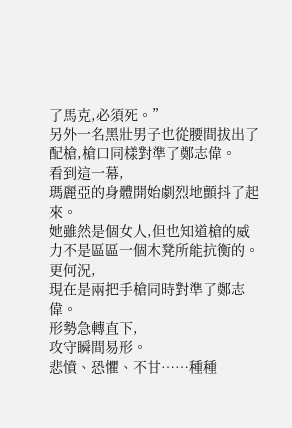了馬克,必須死。”
另外一名黑壯男子也從腰間拔出了配槍,槍口同樣對準了鄭志偉。
看到這一幕,
瑪麗亞的身體開始劇烈地顫抖了起來。
她雖然是個女人,但也知道槍的威力不是區區一個木凳所能抗衡的。
更何況,
現在是兩把手槍同時對準了鄭志偉。
形勢急轉直下,
攻守瞬間易形。
悲憤、恐懼、不甘……種種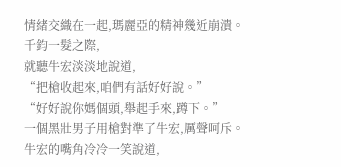情緒交織在一起,瑪麗亞的精神幾近崩潰。
千鈞一髮之際,
就聽牛宏淡淡地說道,
“把槍收起來,咱們有話好好說。”
“好好說你媽個頭,舉起手來,蹲下。”
一個黑壯男子用槍對準了牛宏,厲聲呵斥。
牛宏的嘴角冷冷一笑說道,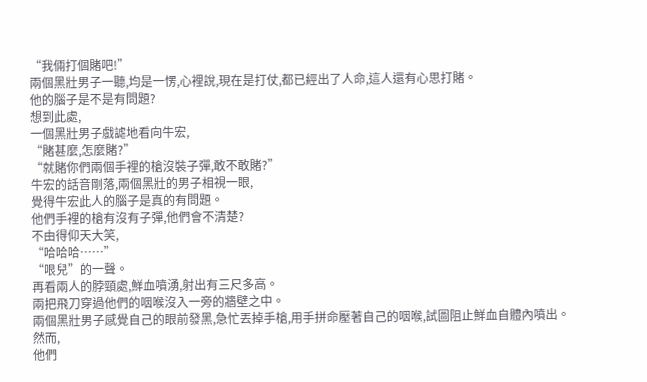“我倆打個賭吧!”
兩個黑壯男子一聽,均是一愣,心裡說,現在是打仗,都已經出了人命,這人還有心思打賭。
他的腦子是不是有問題?
想到此處,
一個黑壯男子戲謔地看向牛宏,
“賭甚麼,怎麼賭?”
“就賭你們兩個手裡的槍沒裝子彈,敢不敢賭?”
牛宏的話音剛落,兩個黑壯的男子相視一眼,
覺得牛宏此人的腦子是真的有問題。
他們手裡的槍有沒有子彈,他們會不清楚?
不由得仰天大笑,
“哈哈哈……”
“哏兒”的一聲。
再看兩人的脖頸處,鮮血噴湧,射出有三尺多高。
兩把飛刀穿過他們的咽喉沒入一旁的牆壁之中。
兩個黑壯男子感覺自己的眼前發黑,急忙丟掉手槍,用手拼命壓著自己的咽喉,試圖阻止鮮血自體內噴出。
然而,
他們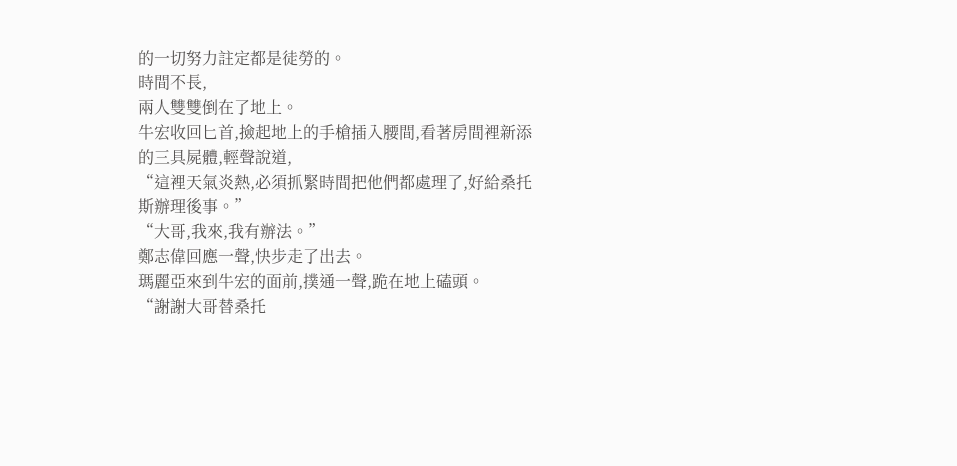的一切努力註定都是徒勞的。
時間不長,
兩人雙雙倒在了地上。
牛宏收回匕首,撿起地上的手槍插入腰間,看著房間裡新添的三具屍體,輕聲說道,
“這裡天氣炎熱,必須抓緊時間把他們都處理了,好給桑托斯辦理後事。”
“大哥,我來,我有辦法。”
鄭志偉回應一聲,快步走了出去。
瑪麗亞來到牛宏的面前,撲通一聲,跪在地上磕頭。
“謝謝大哥替桑托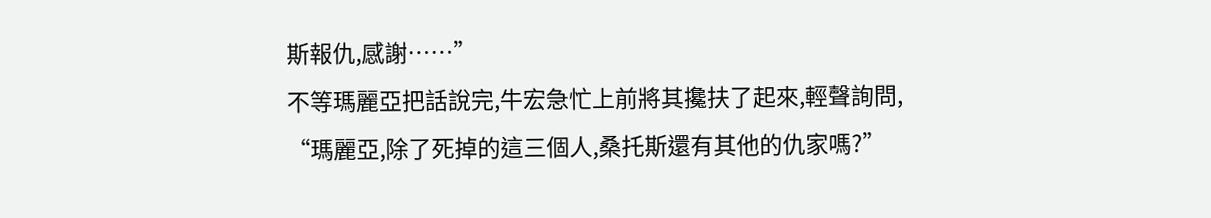斯報仇,感謝……”
不等瑪麗亞把話說完,牛宏急忙上前將其攙扶了起來,輕聲詢問,
“瑪麗亞,除了死掉的這三個人,桑托斯還有其他的仇家嗎?”